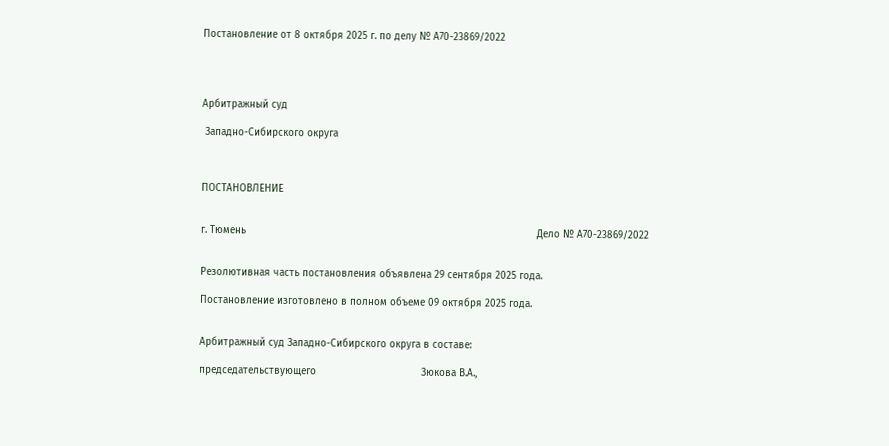Постановление от 8 октября 2025 г. по делу № А70-23869/2022




Арбитражный суд

 Западно-Сибирского округа



ПОСТАНОВЛЕНИЕ


г. Тюмень                                                                                                 Дело № А70-23869/2022


Резолютивная часть постановления объявлена 29 сентября 2025 года.

Постановление изготовлено в полном объеме 09 октября 2025 года.


Арбитражный суд Западно-Сибирского округа в составе:

председательствующего                                   Зюкова В.А.,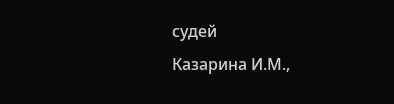судей                                                                  Казарина И.М.,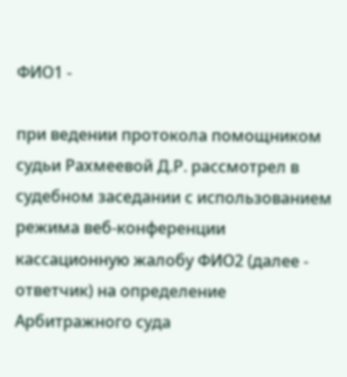ФИО1 -

при ведении протокола помощником судьи Рахмеевой Д.Р. рассмотрел в судебном заседании с использованием режима веб-конференции кассационную жалобу ФИО2 (далее - ответчик) на определение Арбитражного суда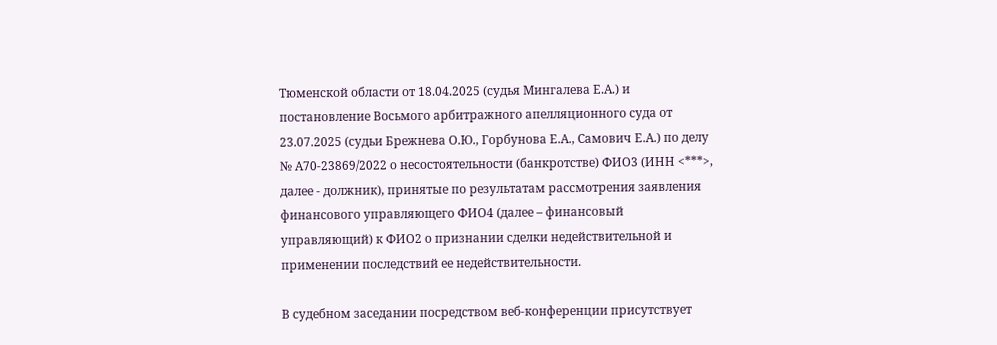Тюменской области от 18.04.2025 (судья Мингалева Е.А.) и постановление Восьмого арбитражного апелляционного суда от 23.07.2025 (судьи Брежнева О.Ю., Горбунова Е.А., Самович Е.А.) по делу № А70-23869/2022 о несостоятельности (банкротстве) ФИО3 (ИНН <***>, далее - должник), принятые по результатам рассмотрения заявления финансового управляющего ФИО4 (далее – финансовый управляющий) к ФИО2 о признании сделки недействительной и применении последствий ее недействительности.

В судебном заседании посредством веб-конференции присутствует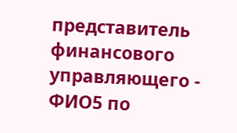представитель финансового управляющего - ФИО5 по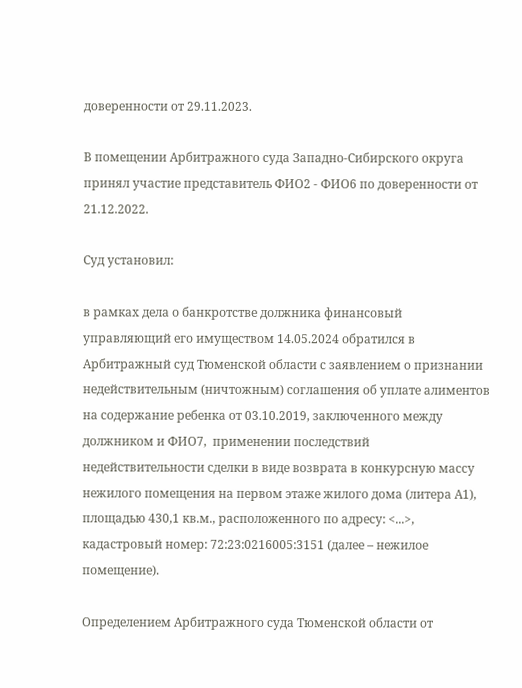доверенности от 29.11.2023.

В помещении Арбитражного суда Западно-Сибирского округа принял участие представитель ФИО2 - ФИО6 по доверенности от 21.12.2022.

Суд установил:

в рамках дела о банкротстве должника финансовый управляющий его имуществом 14.05.2024 обратился в Арбитражный суд Тюменской области с заявлением о признании недействительным (ничтожным) соглашения об уплате алиментов на содержание ребенка от 03.10.2019, заключенного между должником и ФИО7,  применении последствий недействительности сделки в виде возврата в конкурсную массу нежилого помещения на первом этаже жилого дома (литера А1), площадью 430,1 кв.м., расположенного по адресу: <...>, кадастровый номер: 72:23:0216005:3151 (далее – нежилое помещение).

Определением Арбитражного суда Тюменской области от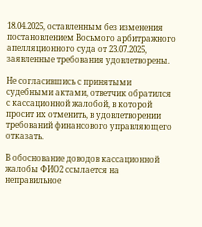18.04.2025, оставленным без изменения постановлением Восьмого арбитражного апелляционного суда от 23.07.2025, заявленные требования удовлетворены.

Не согласившись с принятыми судебными актами, ответчик обратился с кассационной жалобой, в которой просит их отменить, в удовлетворении требований финансового управляющего отказать.

В обоснование доводов кассационной жалобы ФИО2 ссылается на неправильное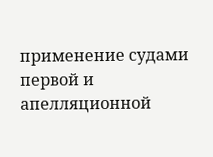применение судами первой и апелляционной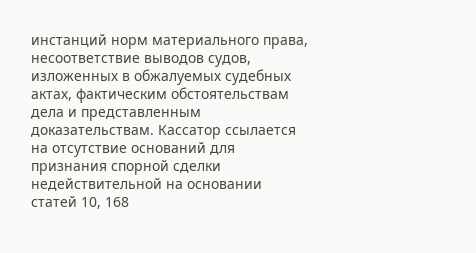инстанций норм материального права, несоответствие выводов судов, изложенных в обжалуемых судебных актах, фактическим обстоятельствам дела и представленным доказательствам. Кассатор ссылается на отсутствие оснований для признания спорной сделки недействительной на основании статей 10, 168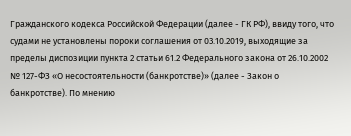Гражданского кодекса Российской Федерации (далее - ГК РФ), ввиду того, что судами не установлены пороки соглашения от 03.10.2019, выходящие за пределы диспозиции пункта 2 статьи 61.2 Федерального закона от 26.10.2002 № 127-ФЗ «О несостоятельности (банкротстве)» (далее - Закон о банкротстве). По мнению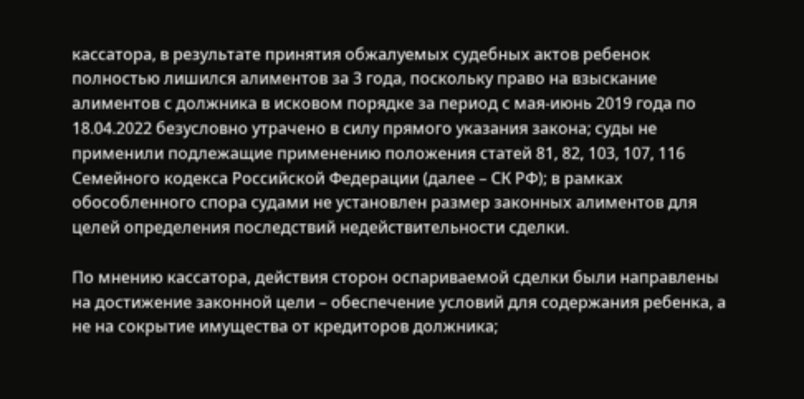кассатора, в результате принятия обжалуемых судебных актов ребенок полностью лишился алиментов за 3 года, поскольку право на взыскание алиментов с должника в исковом порядке за период с мая-июнь 2019 года по 18.04.2022 безусловно утрачено в силу прямого указания закона; суды не применили подлежащие применению положения статей 81, 82, 103, 107, 116 Семейного кодекса Российской Федерации (далее – СК РФ); в рамках обособленного спора судами не установлен размер законных алиментов для целей определения последствий недействительности сделки.

По мнению кассатора, действия сторон оспариваемой сделки были направлены на достижение законной цели – обеспечение условий для содержания ребенка, а не на сокрытие имущества от кредиторов должника;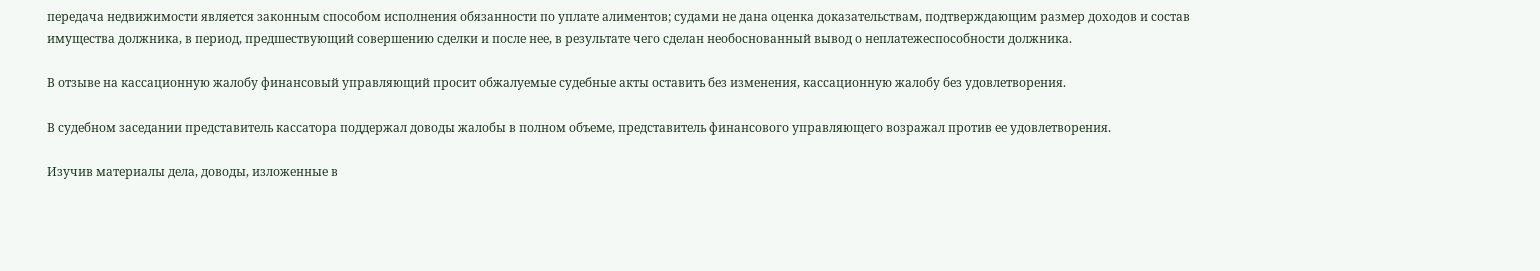передача недвижимости является законным способом исполнения обязанности по уплате алиментов; судами не дана оценка доказательствам, подтверждающим размер доходов и состав имущества должника, в период, предшествующий совершению сделки и после нее, в результате чего сделан необоснованный вывод о неплатежеспособности должника.

В отзыве на кассационную жалобу финансовый управляющий просит обжалуемые судебные акты оставить без изменения, кассационную жалобу без удовлетворения.

В судебном заседании представитель кассатора поддержал доводы жалобы в полном объеме, представитель финансового управляющего возражал против ее удовлетворения.

Изучив материалы дела, доводы, изложенные в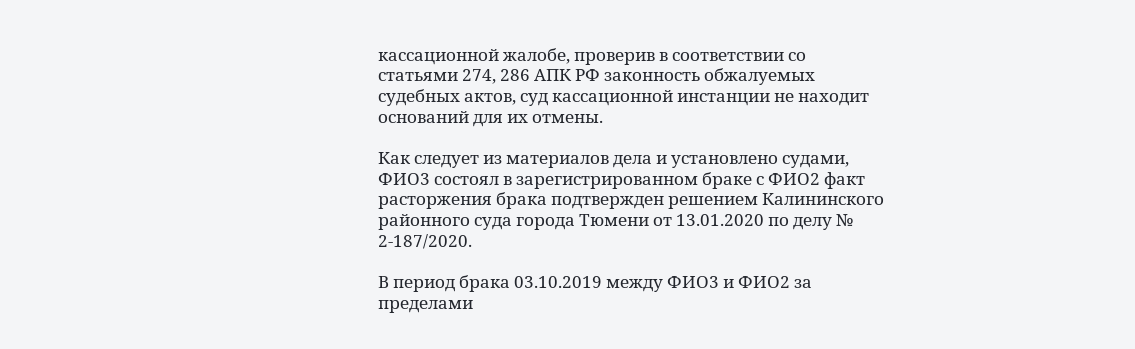кассационной жалобе, проверив в соответствии со статьями 274, 286 АПК РФ законность обжалуемых судебных актов, суд кассационной инстанции не находит оснований для их отмены.

Как следует из материалов дела и установлено судами, ФИО3 состоял в зарегистрированном браке с ФИО2 факт расторжения брака подтвержден решением Калининского районного суда города Тюмени от 13.01.2020 по делу № 2-187/2020.

В период брака 03.10.2019 между ФИО3 и ФИО2 за пределами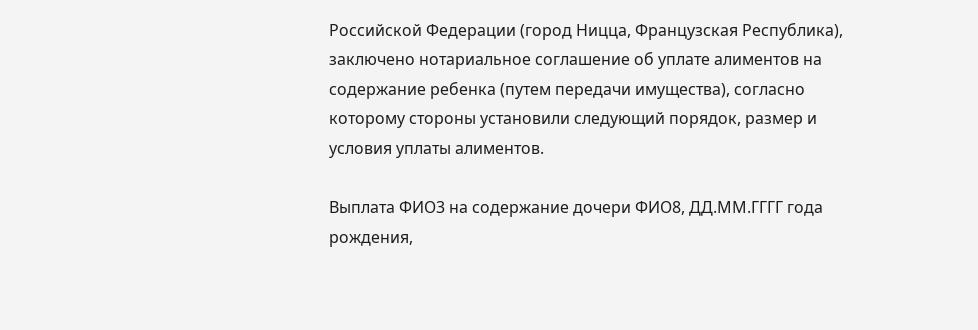Российской Федерации (город Ницца, Французская Республика), заключено нотариальное соглашение об уплате алиментов на содержание ребенка (путем передачи имущества), согласно которому стороны установили следующий порядок, размер и условия уплаты алиментов.

Выплата ФИО3 на содержание дочери ФИО8, ДД.ММ.ГГГГ года рождения,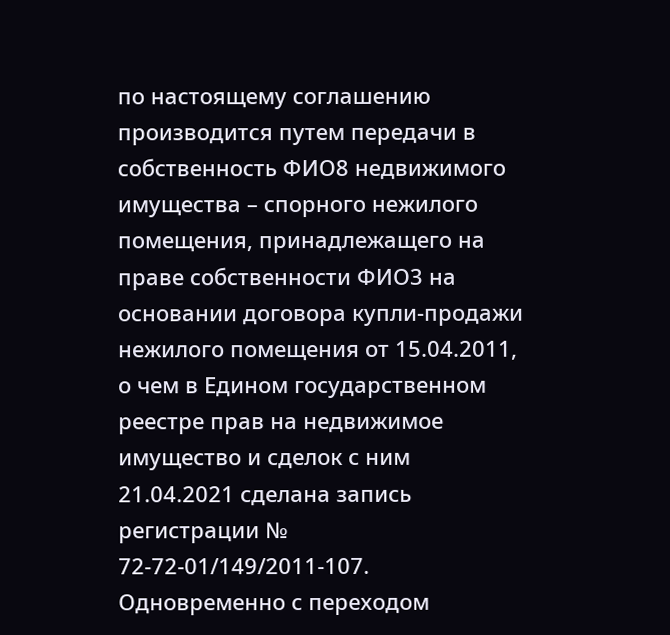по настоящему соглашению производится путем передачи в собственность ФИО8 недвижимого имущества – спорного нежилого помещения, принадлежащего на праве собственности ФИО3 на основании договора купли-продажи нежилого помещения от 15.04.2011, о чем в Едином государственном реестре прав на недвижимое имущество и сделок с ним 21.04.2021 сделана запись регистрации № 72-72-01/149/2011-107. Одновременно с переходом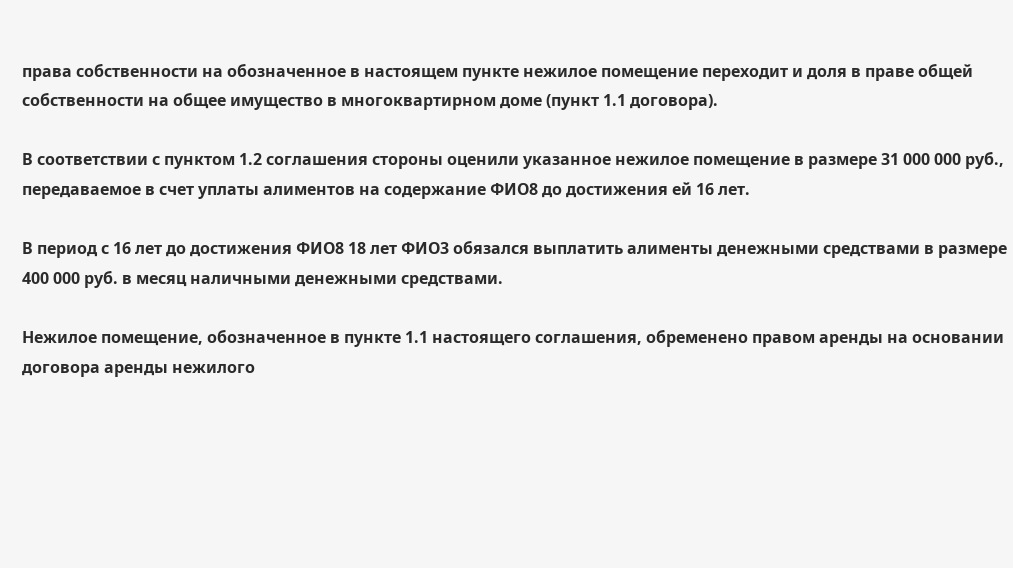права собственности на обозначенное в настоящем пункте нежилое помещение переходит и доля в праве общей собственности на общее имущество в многоквартирном доме (пункт 1.1 договора).

В соответствии с пунктом 1.2 соглашения стороны оценили указанное нежилое помещение в размере 31 000 000 руб., передаваемое в счет уплаты алиментов на содержание ФИО8 до достижения ей 16 лет.

В период с 16 лет до достижения ФИО8 18 лет ФИО3 обязался выплатить алименты денежными средствами в размере 400 000 руб. в месяц наличными денежными средствами.

Нежилое помещение, обозначенное в пункте 1.1 настоящего соглашения, обременено правом аренды на основании договора аренды нежилого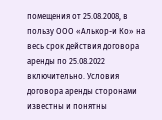помещения от 25.08.2008, в пользу ООО «Алькор-и Ко» на весь срок действия договора аренды по 25.08.2022 включительно. Условия договора аренды сторонами известны и понятны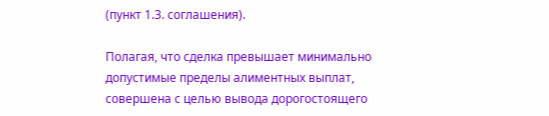(пункт 1.3. соглашения).

Полагая, что сделка превышает минимально допустимые пределы алиментных выплат, совершена с целью вывода дорогостоящего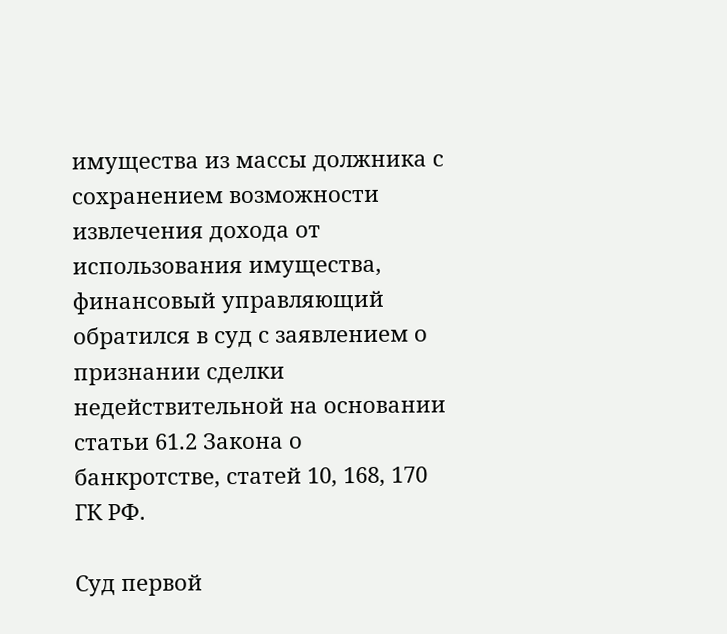имущества из массы должника с сохранением возможности извлечения дохода от использования имущества, финансовый управляющий обратился в суд с заявлением о признании сделки недействительной на основании статьи 61.2 Закона о банкротстве, статей 10, 168, 170 ГК РФ.

Суд первой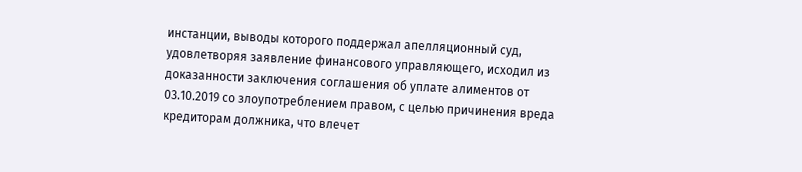инстанции, выводы которого поддержал апелляционный суд, удовлетворяя заявление финансового управляющего, исходил из доказанности заключения соглашения об уплате алиментов от 03.10.2019 со злоупотреблением правом, с целью причинения вреда кредиторам должника, что влечет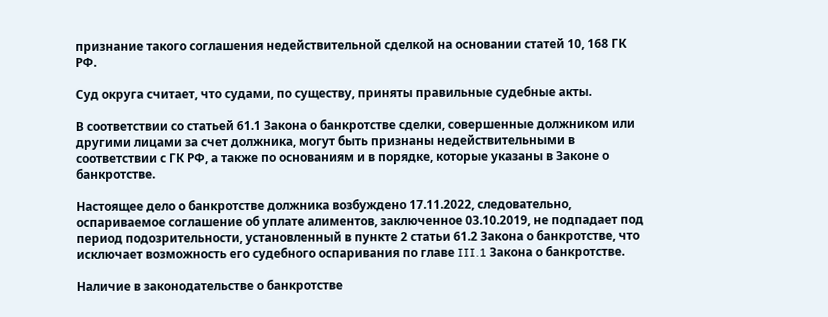признание такого соглашения недействительной сделкой на основании статей 10, 168 ГК РФ.

Суд округа считает, что судами, по существу, приняты правильные судебные акты.

В соответствии со статьей 61.1 Закона о банкротстве сделки, совершенные должником или другими лицами за счет должника, могут быть признаны недействительными в соответствии с ГК РФ, а также по основаниям и в порядке, которые указаны в Законе о банкротстве.

Настоящее дело о банкротстве должника возбуждено 17.11.2022, следовательно, оспариваемое соглашение об уплате алиментов, заключенное 03.10.2019, не подпадает под период подозрительности, установленный в пункте 2 статьи 61.2 Закона о банкротстве, что исключает возможность его судебного оспаривания по главе III.1 Закона о банкротстве.

Наличие в законодательстве о банкротстве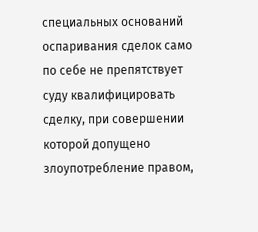специальных оснований оспаривания сделок само по себе не препятствует суду квалифицировать сделку, при совершении которой допущено злоупотребление правом,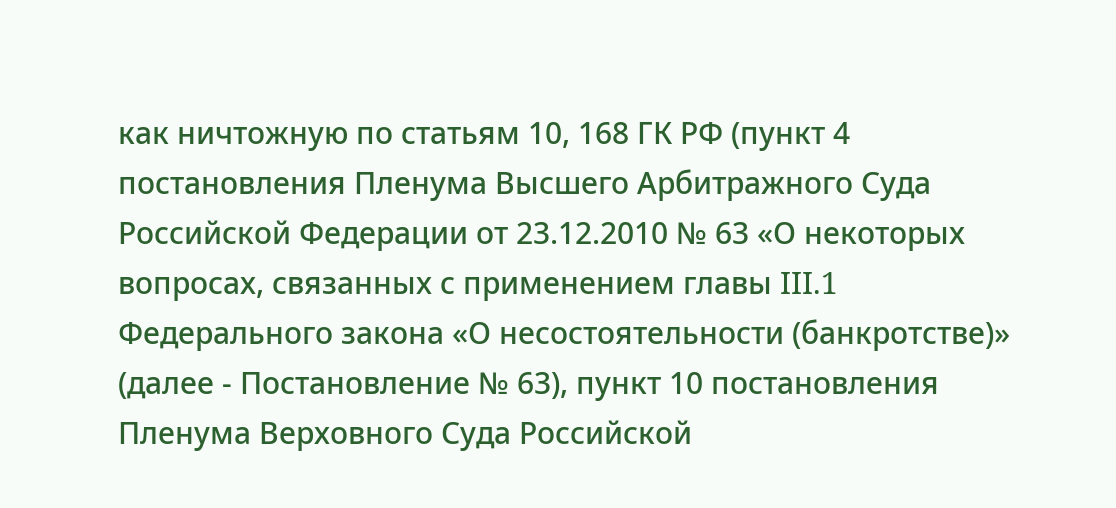как ничтожную по статьям 10, 168 ГК РФ (пункт 4 постановления Пленума Высшего Арбитражного Суда Российской Федерации от 23.12.2010 № 63 «О некоторых вопросах, связанных с применением главы III.1 Федерального закона «О несостоятельности (банкротстве)» (далее - Постановление № 63), пункт 10 постановления Пленума Верховного Суда Российской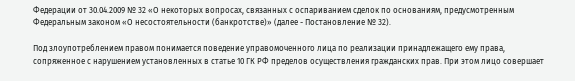Федерации от 30.04.2009 № 32 «О некоторых вопросах, связанных с оспариванием сделок по основаниям, предусмотренным Федеральным законом «О несостоятельности (банкротстве)» (далее - Постановление № 32).

Под злоупотреблением правом понимается поведение управомоченного лица по реализации принадлежащего ему права, сопряженное с нарушением установленных в статье 10 ГК РФ пределов осуществления гражданских прав. При этом лицо совершает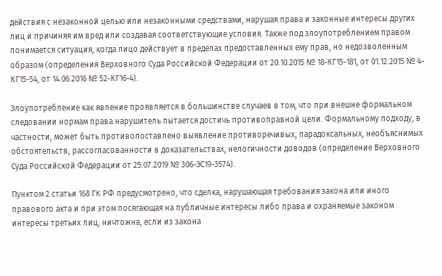действия с незаконной целью или незаконными средствами, нарушая права и законные интересы других лиц и причиняя им вред или создавая соответствующие условия. Также под злоупотреблением правом понимается ситуация, когда лицо действует в пределах предоставленных ему прав, но недозволенным образом (определения Верховного Суда Российской Федерации от 20.10.2015 № 18-КГ15-181, от 01.12.2015 № 4-КГ15-54, от 14.06.2016 № 52-КГ16-4).

Злоупотребление как явление проявляется в большинстве случаев в том, что при внешне формальном следовании нормам права нарушитель пытается достичь противоправной цели. Формальному подходу, в частности, может быть противопоставлено выявление противоречивых, парадоксальных, необъяснимых обстоятельств, рассогласованности в доказательствах, нелогичности доводов (определение Верховного Суда Российской Федерации от 25.07.2019 № 306-ЭС19-3574).

Пунктом 2 статьи 168 ГК РФ предусмотрено, что сделка, нарушающая требования закона или иного правового акта и при этом посягающая на публичные интересы либо права и охраняемые законом интересы третьих лиц, ничтожна, если из закона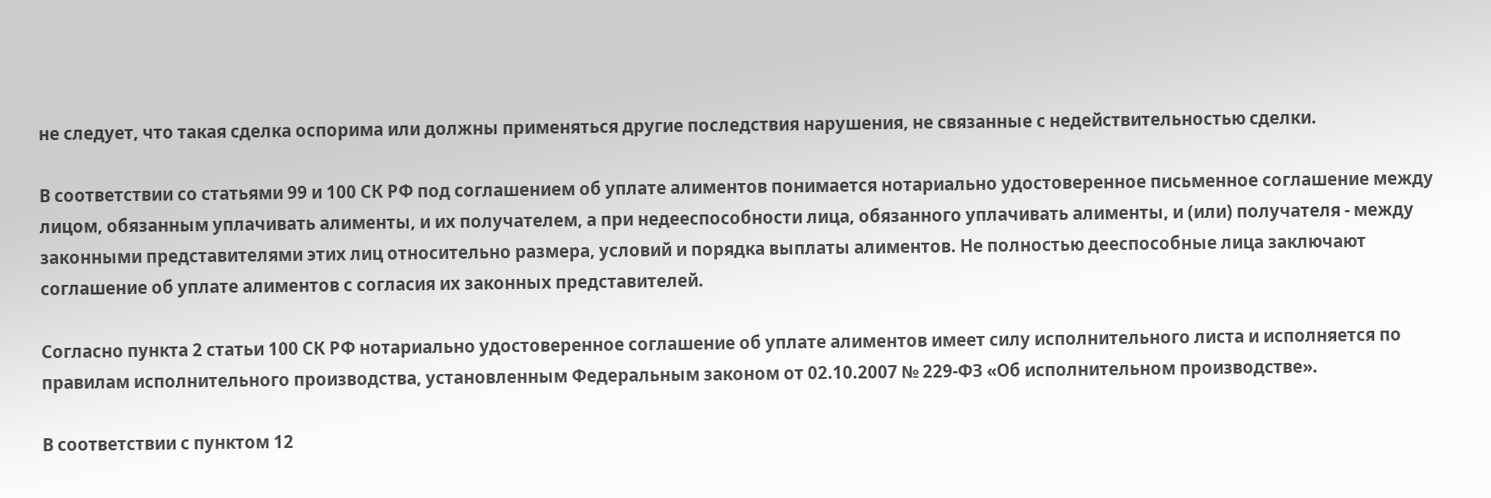не следует, что такая сделка оспорима или должны применяться другие последствия нарушения, не связанные с недействительностью сделки.

В соответствии со статьями 99 и 100 СК РФ под соглашением об уплате алиментов понимается нотариально удостоверенное письменное соглашение между лицом, обязанным уплачивать алименты, и их получателем, а при недееспособности лица, обязанного уплачивать алименты, и (или) получателя - между законными представителями этих лиц относительно размера, условий и порядка выплаты алиментов. Не полностью дееспособные лица заключают соглашение об уплате алиментов с согласия их законных представителей.

Согласно пункта 2 статьи 100 СК РФ нотариально удостоверенное соглашение об уплате алиментов имеет силу исполнительного листа и исполняется по правилам исполнительного производства, установленным Федеральным законом от 02.10.2007 № 229-ФЗ «Об исполнительном производстве».

В соответствии с пунктом 12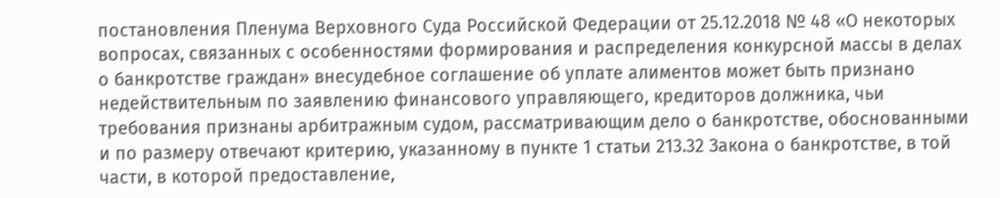постановления Пленума Верховного Суда Российской Федерации от 25.12.2018 № 48 «О некоторых вопросах, связанных с особенностями формирования и распределения конкурсной массы в делах о банкротстве граждан» внесудебное соглашение об уплате алиментов может быть признано недействительным по заявлению финансового управляющего, кредиторов должника, чьи требования признаны арбитражным судом, рассматривающим дело о банкротстве, обоснованными и по размеру отвечают критерию, указанному в пункте 1 статьи 213.32 Закона о банкротстве, в той части, в которой предоставление,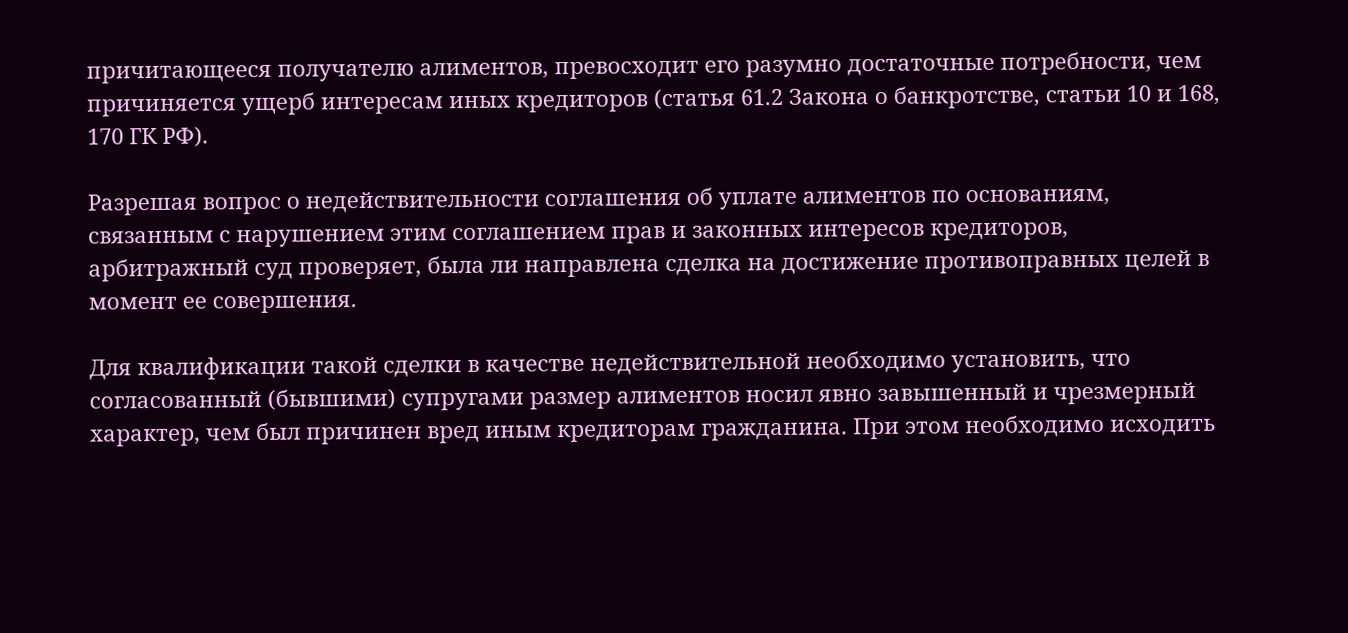причитающееся получателю алиментов, превосходит его разумно достаточные потребности, чем причиняется ущерб интересам иных кредиторов (статья 61.2 Закона о банкротстве, статьи 10 и 168, 170 ГК РФ).

Разрешая вопрос о недействительности соглашения об уплате алиментов по основаниям, связанным с нарушением этим соглашением прав и законных интересов кредиторов, арбитражный суд проверяет, была ли направлена сделка на достижение противоправных целей в момент ее совершения.

Для квалификации такой сделки в качестве недействительной необходимо установить, что согласованный (бывшими) супругами размер алиментов носил явно завышенный и чрезмерный характер, чем был причинен вред иным кредиторам гражданина. При этом необходимо исходить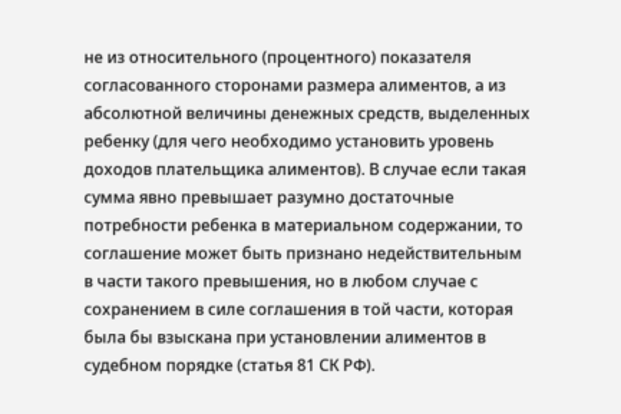не из относительного (процентного) показателя согласованного сторонами размера алиментов, а из абсолютной величины денежных средств, выделенных ребенку (для чего необходимо установить уровень доходов плательщика алиментов). В случае если такая сумма явно превышает разумно достаточные потребности ребенка в материальном содержании, то соглашение может быть признано недействительным в части такого превышения, но в любом случае с сохранением в силе соглашения в той части, которая была бы взыскана при установлении алиментов в судебном порядке (статья 81 СК РФ).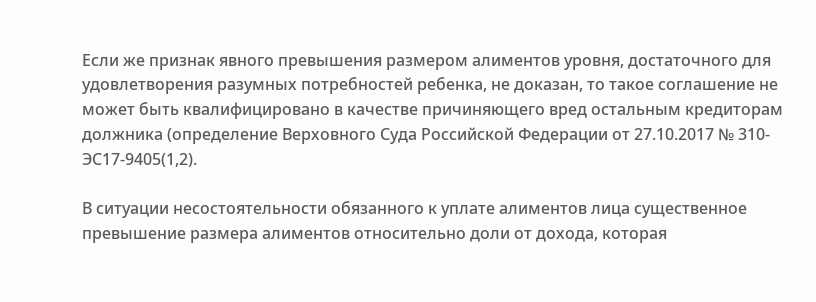Если же признак явного превышения размером алиментов уровня, достаточного для удовлетворения разумных потребностей ребенка, не доказан, то такое соглашение не может быть квалифицировано в качестве причиняющего вред остальным кредиторам должника (определение Верховного Суда Российской Федерации от 27.10.2017 № 310-ЭС17-9405(1,2).

В ситуации несостоятельности обязанного к уплате алиментов лица существенное превышение размера алиментов относительно доли от дохода, которая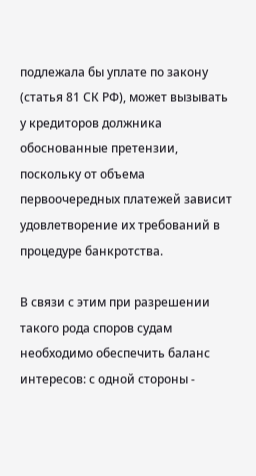подлежала бы уплате по закону (статья 81 СК РФ), может вызывать у кредиторов должника обоснованные претензии, поскольку от объема первоочередных платежей зависит удовлетворение их требований в процедуре банкротства.

В связи с этим при разрешении такого рода споров судам необходимо обеспечить баланс интересов: с одной стороны -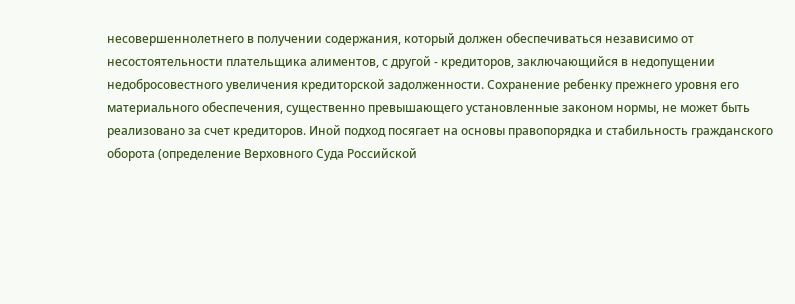несовершеннолетнего в получении содержания, который должен обеспечиваться независимо от несостоятельности плательщика алиментов, с другой - кредиторов, заключающийся в недопущении недобросовестного увеличения кредиторской задолженности. Сохранение ребенку прежнего уровня его материального обеспечения, существенно превышающего установленные законом нормы, не может быть реализовано за счет кредиторов. Иной подход посягает на основы правопорядка и стабильность гражданского оборота (определение Верховного Суда Российской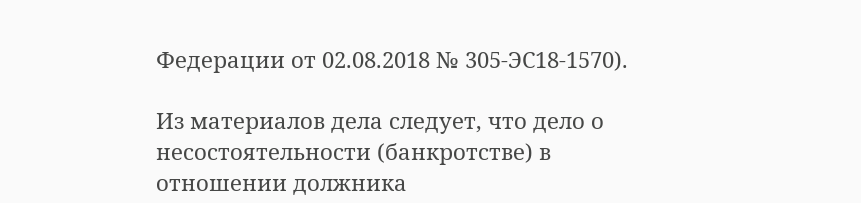Федерации от 02.08.2018 № 305-ЭС18-1570).

Из материалов дела следует, что дело о несостоятельности (банкротстве) в отношении должника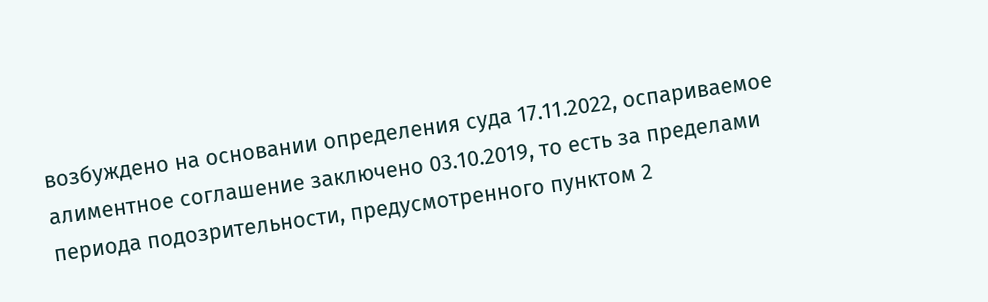возбуждено на основании определения суда 17.11.2022, оспариваемое алиментное соглашение заключено 03.10.2019, то есть за пределами периода подозрительности, предусмотренного пунктом 2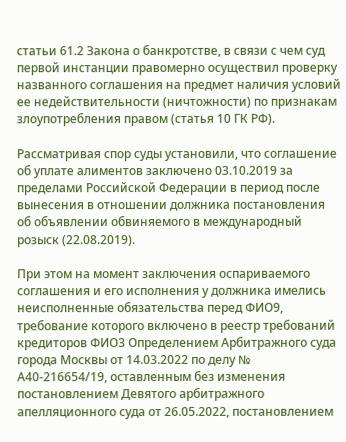статьи 61.2 Закона о банкротстве, в связи с чем суд первой инстанции правомерно осуществил проверку названного соглашения на предмет наличия условий ее недействительности (ничтожности) по признакам злоупотребления правом (статья 10 ГК РФ).

Рассматривая спор суды установили, что соглашение об уплате алиментов заключено 03.10.2019 за пределами Российской Федерации в период после вынесения в отношении должника постановления об объявлении обвиняемого в международный розыск (22.08.2019).

При этом на момент заключения оспариваемого соглашения и его исполнения у должника имелись неисполненные обязательства перед ФИО9, требование которого включено в реестр требований кредиторов ФИО3 Определением Арбитражного суда города Москвы от 14.03.2022 по делу № А40-216654/19, оставленным без изменения постановлением Девятого арбитражного апелляционного суда от 26.05.2022, постановлением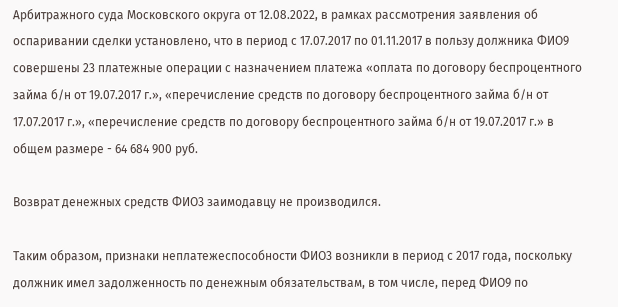Арбитражного суда Московского округа от 12.08.2022, в рамках рассмотрения заявления об оспаривании сделки установлено, что в период с 17.07.2017 по 01.11.2017 в пользу должника ФИО9 совершены 23 платежные операции с назначением платежа «оплата по договору беспроцентного займа б/н от 19.07.2017 г.», «перечисление средств по договору беспроцентного займа б/н от 17.07.2017 г.», «перечисление средств по договору беспроцентного займа б/н от 19.07.2017 г.» в общем размере - 64 684 900 руб.

Возврат денежных средств ФИО3 заимодавцу не производился.

Таким образом, признаки неплатежеспособности ФИО3 возникли в период с 2017 года, поскольку должник имел задолженность по денежным обязательствам, в том числе, перед ФИО9 по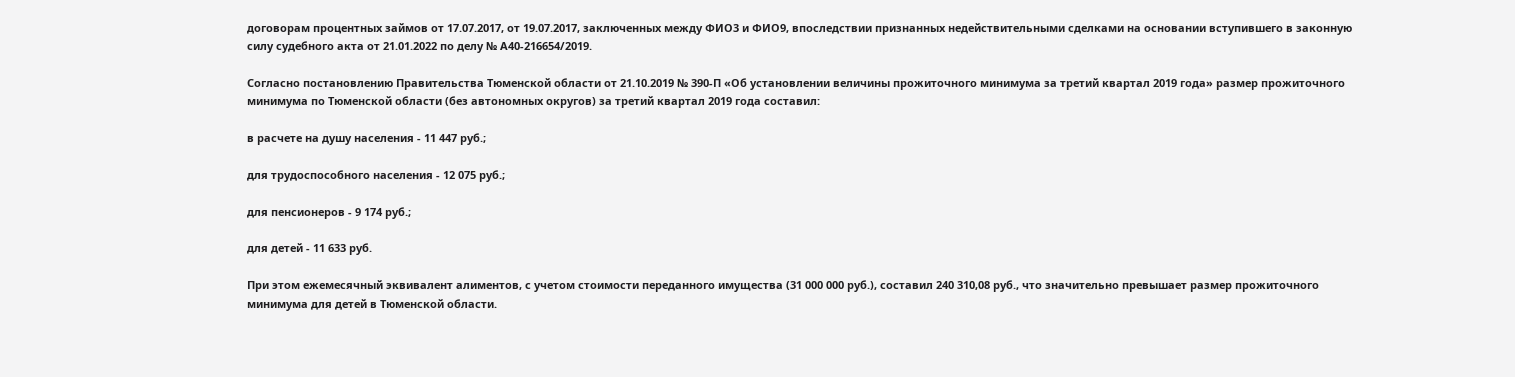договорам процентных займов от 17.07.2017, от 19.07.2017, заключенных между ФИО3 и ФИО9, впоследствии признанных недействительными сделками на основании вступившего в законную силу судебного акта от 21.01.2022 по делу № А40-216654/2019.

Согласно постановлению Правительства Тюменской области от 21.10.2019 № 390-П «Об установлении величины прожиточного минимума за третий квартал 2019 года» размер прожиточного минимума по Тюменской области (без автономных округов) за третий квартал 2019 года составил:

в расчете на душу населения - 11 447 руб.;

для трудоспособного населения - 12 075 руб.;

для пенсионеров - 9 174 руб.;

для детей - 11 633 руб.

При этом ежемесячный эквивалент алиментов, с учетом стоимости переданного имущества (31 000 000 руб.), составил 240 310,08 руб., что значительно превышает размер прожиточного минимума для детей в Тюменской области.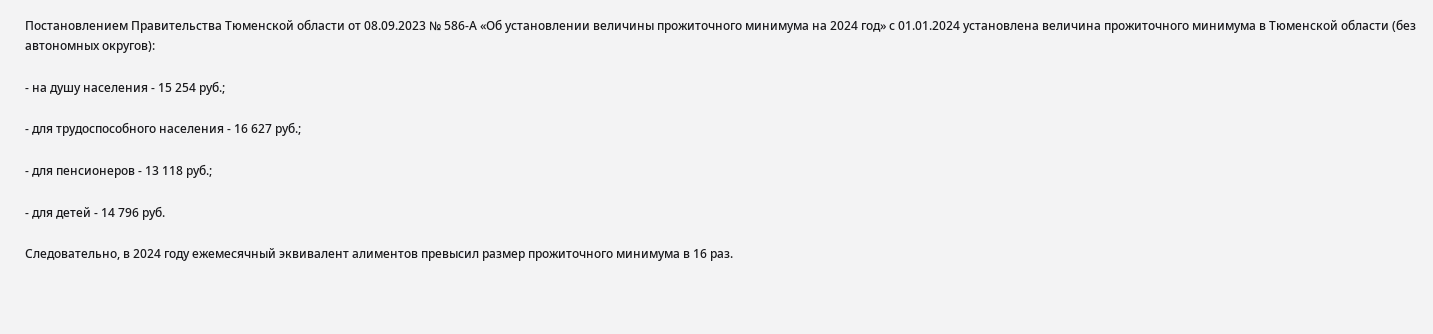Постановлением Правительства Тюменской области от 08.09.2023 № 586-А «Об установлении величины прожиточного минимума на 2024 год» с 01.01.2024 установлена величина прожиточного минимума в Тюменской области (без автономных округов):

- на душу населения - 15 254 руб.;

- для трудоспособного населения - 16 627 руб.;

- для пенсионеров - 13 118 руб.;

- для детей - 14 796 руб.

Следовательно, в 2024 году ежемесячный эквивалент алиментов превысил размер прожиточного минимума в 16 раз.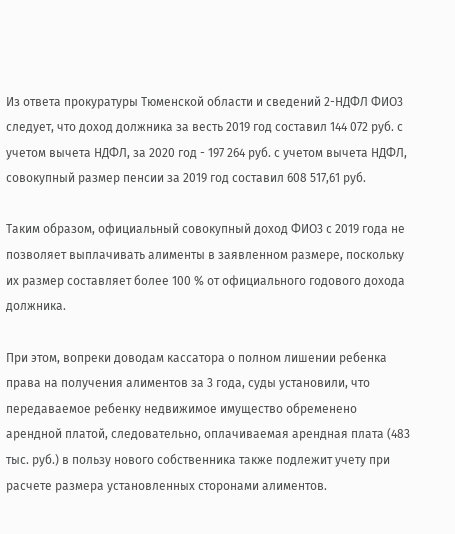Из ответа прокуратуры Тюменской области и сведений 2-НДФЛ ФИО3 следует, что доход должника за весть 2019 год составил 144 072 руб. с учетом вычета НДФЛ, за 2020 год - 197 264 руб. с учетом вычета НДФЛ, совокупный размер пенсии за 2019 год составил 608 517,61 руб.

Таким образом, официальный совокупный доход ФИО3 с 2019 года не позволяет выплачивать алименты в заявленном размере, поскольку их размер составляет более 100 % от официального годового дохода должника.

При этом, вопреки доводам кассатора о полном лишении ребенка права на получения алиментов за 3 года, суды установили, что передаваемое ребенку недвижимое имущество обременено арендной платой, следовательно, оплачиваемая арендная плата (483 тыс. руб.) в пользу нового собственника также подлежит учету при расчете размера установленных сторонами алиментов.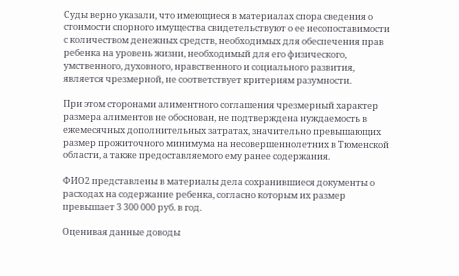Суды верно указали, что имеющиеся в материалах спора сведения о стоимости спорного имущества свидетельствуют о ее несопоставимости с количеством денежных средств, необходимых для обеспечения прав ребенка на уровень жизни, необходимый для его физического, умственного, духовного, нравственного и социального развития, является чрезмерной, не соответствует критериям разумности.

При этом сторонами алиментного соглашения чрезмерный характер размера алиментов не обоснован, не подтверждена нуждаемость в ежемесячных дополнительных затратах, значительно превышающих размер прожиточного минимума на несовершеннолетних в Тюменской области, а также предоставляемого ему ранее содержания.

ФИО2 представлены в материалы дела сохранившиеся документы о расходах на содержание ребенка, согласно которым их размер превышает 3 300 000 руб. в год.

Оценивая данные доводы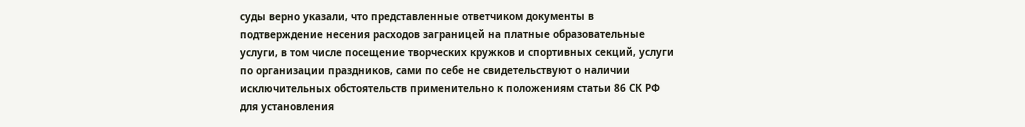суды верно указали, что представленные ответчиком документы в подтверждение несения расходов заграницей на платные образовательные услуги, в том числе посещение творческих кружков и спортивных секций, услуги по организации праздников, сами по себе не свидетельствуют о наличии исключительных обстоятельств применительно к положениям статьи 86 СК РФ для установления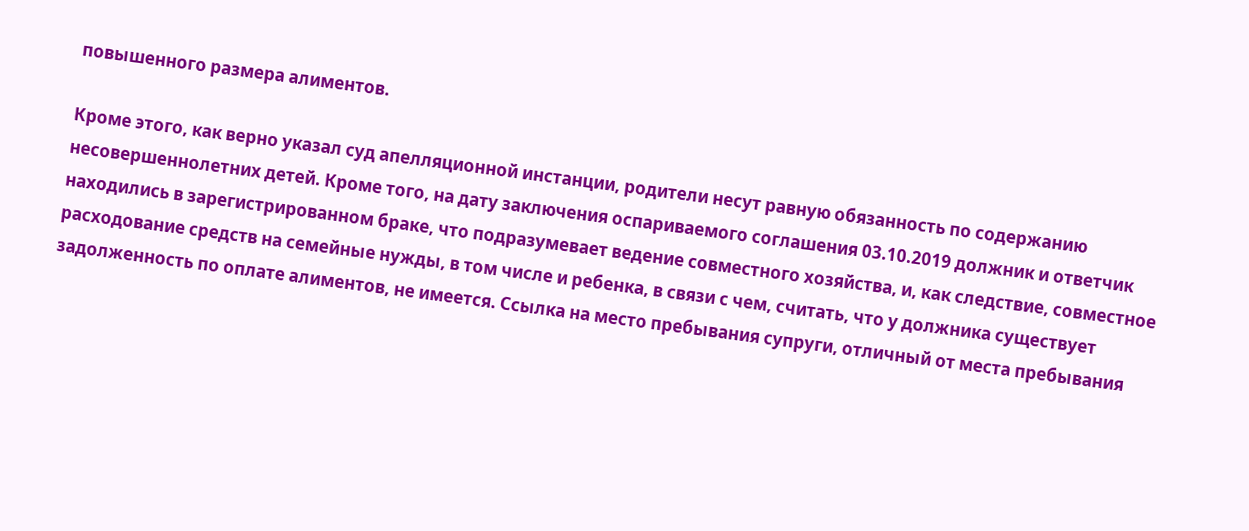повышенного размера алиментов.

Кроме этого, как верно указал суд апелляционной инстанции, родители несут равную обязанность по содержанию несовершеннолетних детей. Кроме того, на дату заключения оспариваемого соглашения 03.10.2019 должник и ответчик находились в зарегистрированном браке, что подразумевает ведение совместного хозяйства, и, как следствие, совместное расходование средств на семейные нужды, в том числе и ребенка, в связи с чем, считать, что у должника существует задолженность по оплате алиментов, не имеется. Ссылка на место пребывания супруги, отличный от места пребывания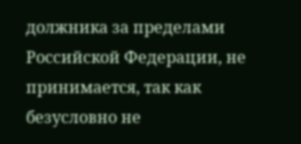должника за пределами Российской Федерации, не принимается, так как безусловно не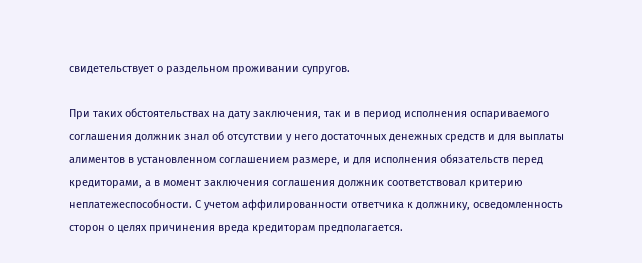свидетельствует о раздельном проживании супругов.

При таких обстоятельствах на дату заключения, так и в период исполнения оспариваемого соглашения должник знал об отсутствии у него достаточных денежных средств и для выплаты алиментов в установленном соглашением размере, и для исполнения обязательств перед кредиторами, а в момент заключения соглашения должник соответствовал критерию неплатежеспособности. С учетом аффилированности ответчика к должнику, осведомленность сторон о целях причинения вреда кредиторам предполагается.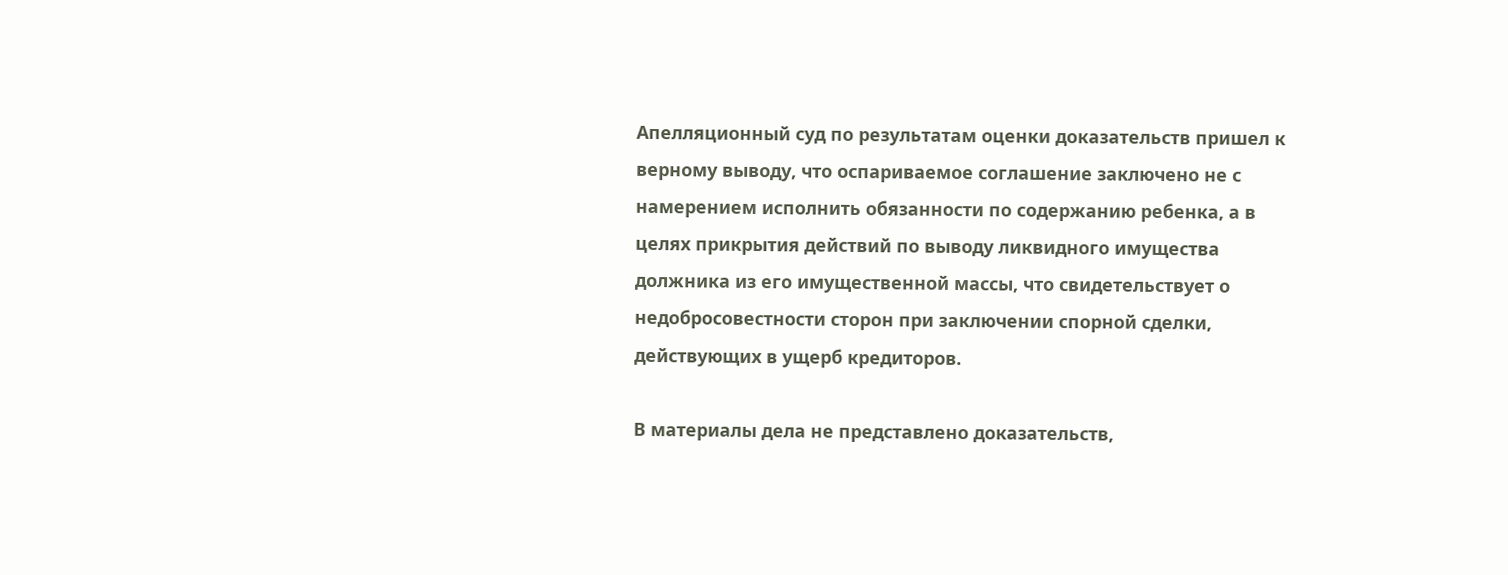Апелляционный суд по результатам оценки доказательств пришел к верному выводу, что оспариваемое соглашение заключено не с намерением исполнить обязанности по содержанию ребенка, а в целях прикрытия действий по выводу ликвидного имущества должника из его имущественной массы, что свидетельствует о недобросовестности сторон при заключении спорной сделки, действующих в ущерб кредиторов.

В материалы дела не представлено доказательств,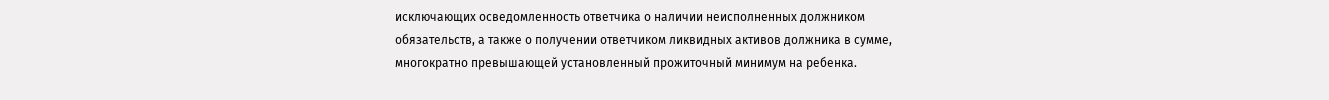исключающих осведомленность ответчика о наличии неисполненных должником обязательств, а также о получении ответчиком ликвидных активов должника в сумме, многократно превышающей установленный прожиточный минимум на ребенка.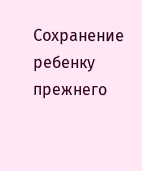Сохранение ребенку прежнего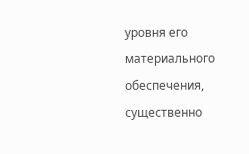уровня его материального обеспечения, существенно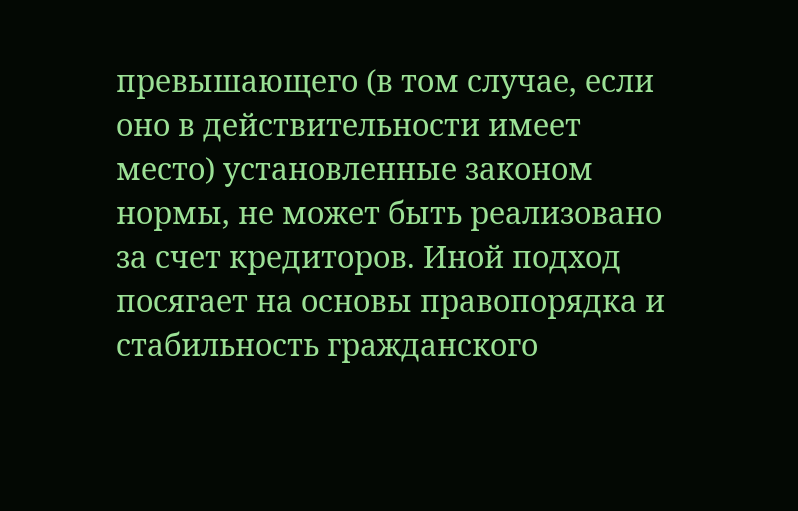превышающего (в том случае, если оно в действительности имеет место) установленные законом нормы, не может быть реализовано за счет кредиторов. Иной подход посягает на основы правопорядка и стабильность гражданского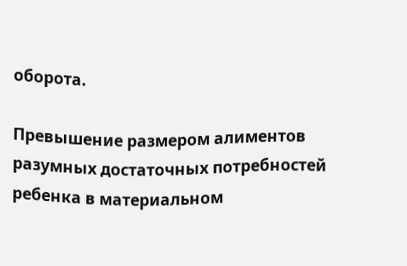оборота.

Превышение размером алиментов разумных достаточных потребностей ребенка в материальном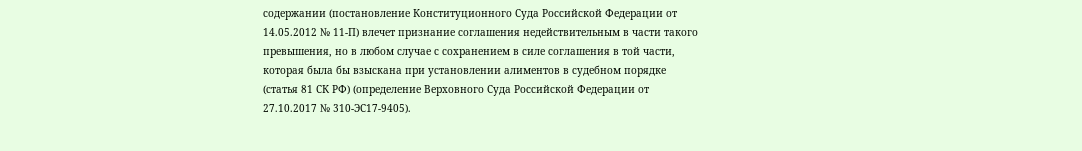содержании (постановление Конституционного Суда Российской Федерации от 14.05.2012 № 11-П) влечет признание соглашения недействительным в части такого превышения, но в любом случае с сохранением в силе соглашения в той части, которая была бы взыскана при установлении алиментов в судебном порядке (статья 81 СК РФ) (определение Верховного Суда Российской Федерации от 27.10.2017 № 310-ЭС17-9405).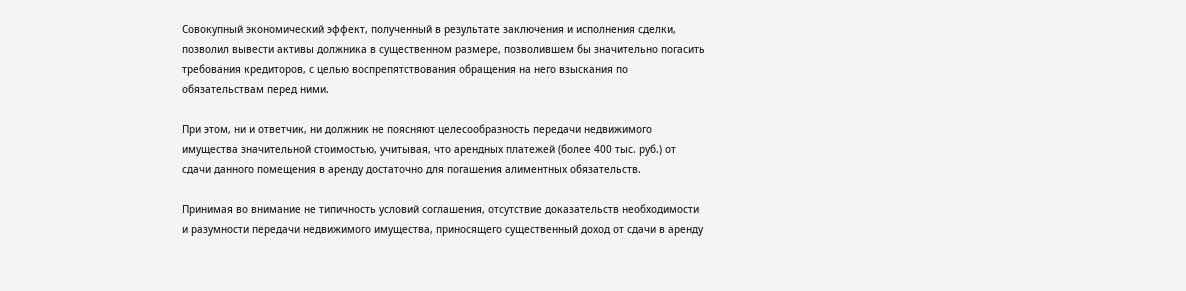Совокупный экономический эффект, полученный в результате заключения и исполнения сделки, позволил вывести активы должника в существенном размере, позволившем бы значительно погасить требования кредиторов, с целью воспрепятствования обращения на него взыскания по обязательствам перед ними.

При этом, ни и ответчик, ни должник не поясняют целесообразность передачи недвижимого имущества значительной стоимостью, учитывая, что арендных платежей (более 400 тыс. руб.) от сдачи данного помещения в аренду достаточно для погашения алиментных обязательств.

Принимая во внимание не типичность условий соглашения, отсутствие доказательств необходимости и разумности передачи недвижимого имущества, приносящего существенный доход от сдачи в аренду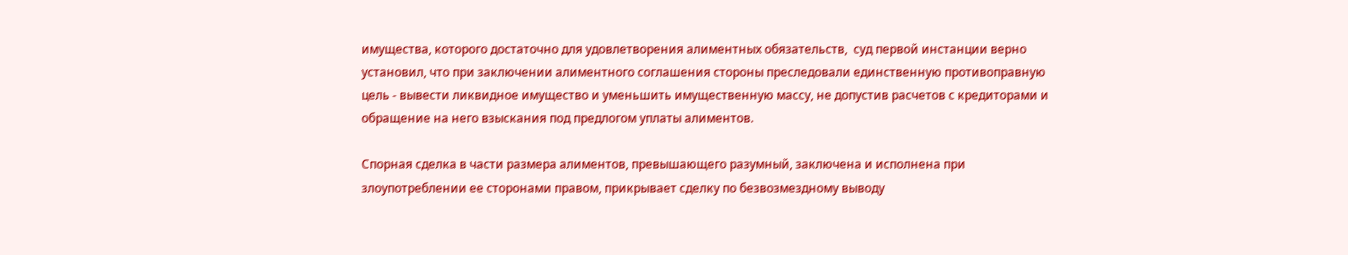имущества, которого достаточно для удовлетворения алиментных обязательств,  суд первой инстанции верно установил, что при заключении алиментного соглашения стороны преследовали единственную противоправную цель - вывести ликвидное имущество и уменьшить имущественную массу, не допустив расчетов с кредиторами и обращение на него взыскания под предлогом уплаты алиментов.

Спорная сделка в части размера алиментов, превышающего разумный, заключена и исполнена при злоупотреблении ее сторонами правом, прикрывает сделку по безвозмездному выводу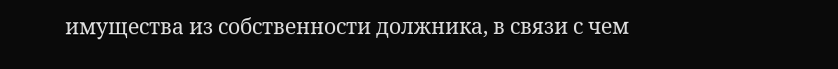имущества из собственности должника, в связи с чем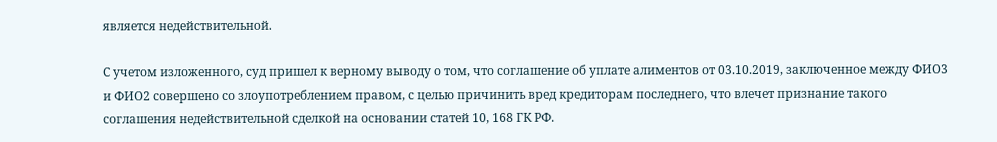является недействительной.

С учетом изложенного, суд пришел к верному выводу о том, что соглашение об уплате алиментов от 03.10.2019, заключенное между ФИО3 и ФИО2 совершено со злоупотреблением правом, с целью причинить вред кредиторам последнего, что влечет признание такого соглашения недействительной сделкой на основании статей 10, 168 ГК РФ.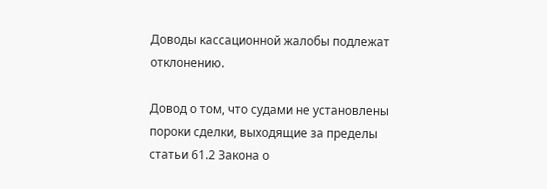Доводы кассационной жалобы подлежат отклонению.

Довод о том, что судами не установлены пороки сделки, выходящие за пределы статьи 61.2 Закона о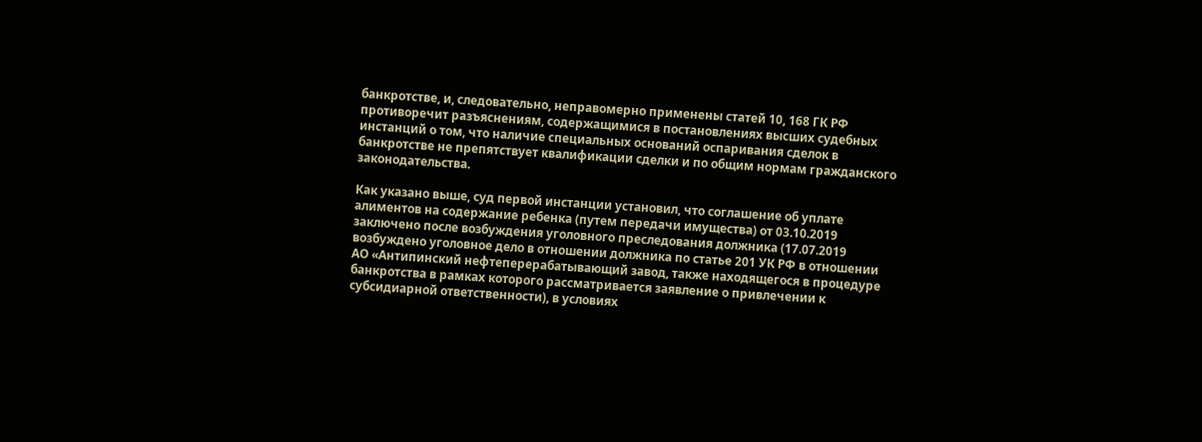банкротстве, и, следовательно, неправомерно применены статей 10, 168 ГК РФ противоречит разъяснениям, содержащимися в постановлениях высших судебных инстанций о том, что наличие специальных оснований оспаривания сделок в банкротстве не препятствует квалификации сделки и по общим нормам гражданского законодательства.

Как указано выше, суд первой инстанции установил, что соглашение об уплате алиментов на содержание ребенка (путем передачи имущества) от 03.10.2019 заключено после возбуждения уголовного преследования должника (17.07.2019 возбуждено уголовное дело в отношении должника по статье 201 УК РФ в отношении АО «Антипинский нефтеперерабатывающий завод, также находящегося в процедуре банкротства в рамках которого рассматривается заявление о привлечении к субсидиарной ответственности), в условиях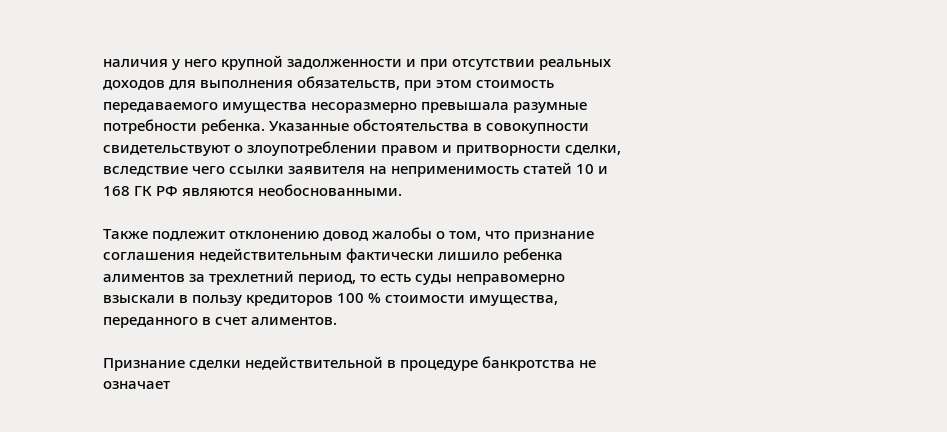наличия у него крупной задолженности и при отсутствии реальных доходов для выполнения обязательств, при этом стоимость передаваемого имущества несоразмерно превышала разумные потребности ребенка. Указанные обстоятельства в совокупности свидетельствуют о злоупотреблении правом и притворности сделки, вследствие чего ссылки заявителя на неприменимость статей 10 и 168 ГК РФ являются необоснованными.

Также подлежит отклонению довод жалобы о том, что признание соглашения недействительным фактически лишило ребенка алиментов за трехлетний период, то есть суды неправомерно взыскали в пользу кредиторов 100 % стоимости имущества, переданного в счет алиментов.

Признание сделки недействительной в процедуре банкротства не означает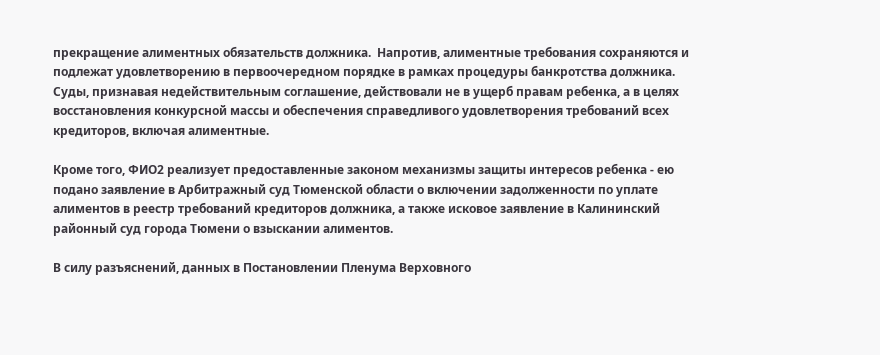прекращение алиментных обязательств должника.  Напротив, алиментные требования сохраняются и подлежат удовлетворению в первоочередном порядке в рамках процедуры банкротства должника. Суды, признавая недействительным соглашение, действовали не в ущерб правам ребенка, а в целях восстановления конкурсной массы и обеспечения справедливого удовлетворения требований всех кредиторов, включая алиментные.

Кроме того, ФИО2 реализует предоставленные законом механизмы защиты интересов ребенка - ею подано заявление в Арбитражный суд Тюменской области о включении задолженности по уплате алиментов в реестр требований кредиторов должника, а также исковое заявление в Калининский районный суд города Тюмени о взыскании алиментов.

В силу разъяснений, данных в Постановлении Пленума Верховного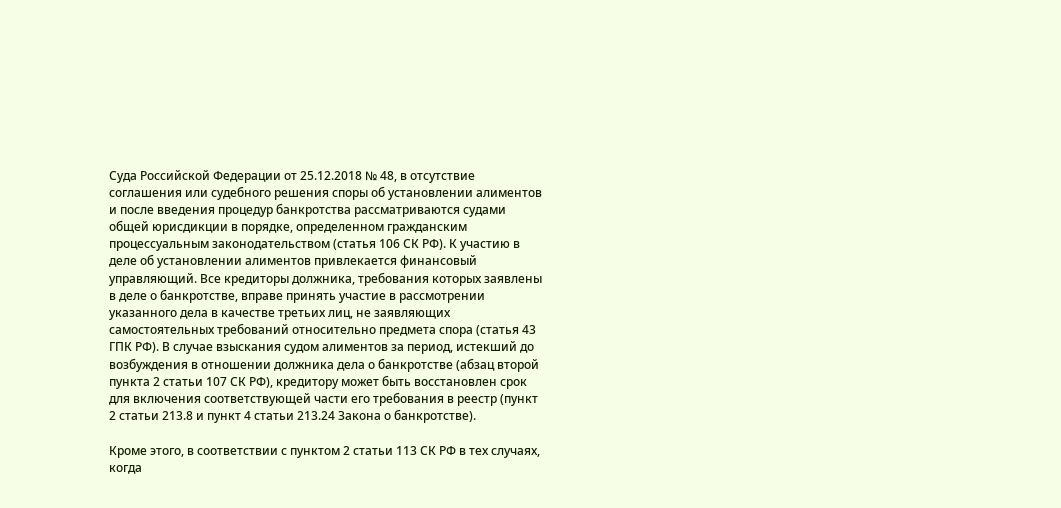Суда Российской Федерации от 25.12.2018 № 48, в отсутствие соглашения или судебного решения споры об установлении алиментов и после введения процедур банкротства рассматриваются судами общей юрисдикции в порядке, определенном гражданским процессуальным законодательством (статья 106 СК РФ). К участию в деле об установлении алиментов привлекается финансовый управляющий. Все кредиторы должника, требования которых заявлены в деле о банкротстве, вправе принять участие в рассмотрении указанного дела в качестве третьих лиц, не заявляющих самостоятельных требований относительно предмета спора (статья 43 ГПК РФ). В случае взыскания судом алиментов за период, истекший до возбуждения в отношении должника дела о банкротстве (абзац второй пункта 2 статьи 107 СК РФ), кредитору может быть восстановлен срок для включения соответствующей части его требования в реестр (пункт 2 статьи 213.8 и пункт 4 статьи 213.24 Закона о банкротстве).

Кроме этого, в соответствии с пунктом 2 статьи 113 СК РФ в тех случаях, когда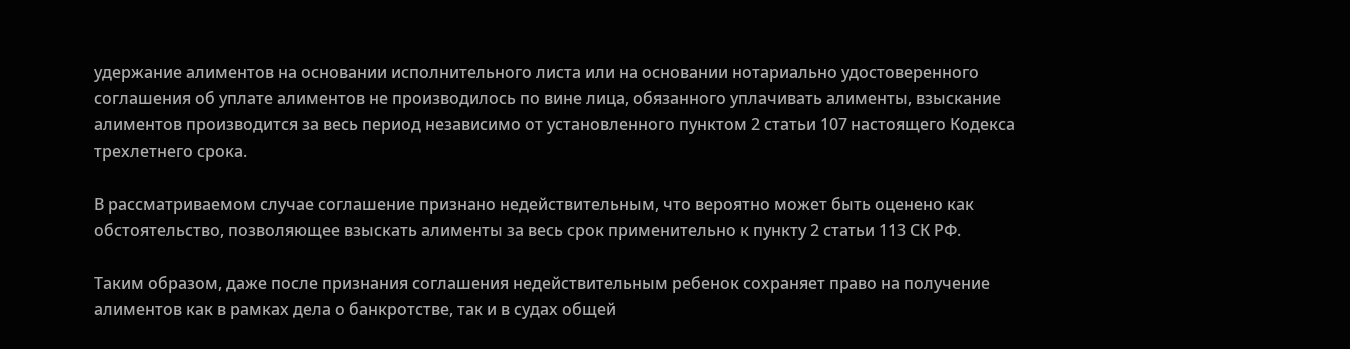удержание алиментов на основании исполнительного листа или на основании нотариально удостоверенного соглашения об уплате алиментов не производилось по вине лица, обязанного уплачивать алименты, взыскание алиментов производится за весь период независимо от установленного пунктом 2 статьи 107 настоящего Кодекса трехлетнего срока.

В рассматриваемом случае соглашение признано недействительным, что вероятно может быть оценено как обстоятельство, позволяющее взыскать алименты за весь срок применительно к пункту 2 статьи 113 СК РФ.

Таким образом, даже после признания соглашения недействительным ребенок сохраняет право на получение алиментов как в рамках дела о банкротстве, так и в судах общей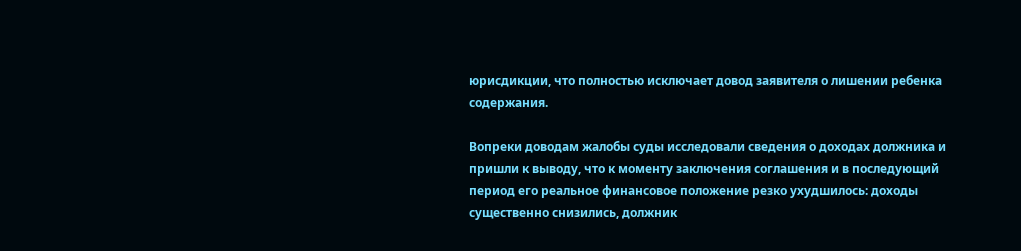юрисдикции, что полностью исключает довод заявителя о лишении ребенка содержания.

Вопреки доводам жалобы суды исследовали сведения о доходах должника и пришли к выводу, что к моменту заключения соглашения и в последующий период его реальное финансовое положение резко ухудшилось: доходы существенно снизились, должник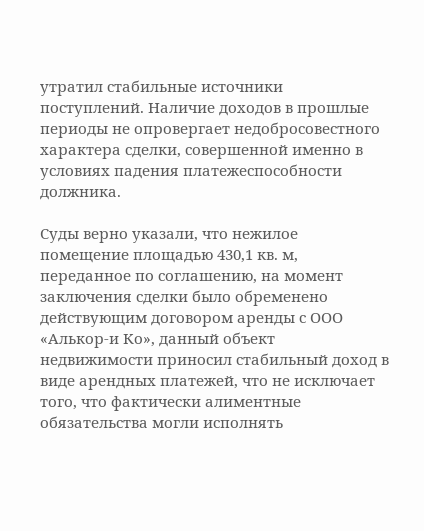утратил стабильные источники поступлений. Наличие доходов в прошлые периоды не опровергает недобросовестного характера сделки, совершенной именно в условиях падения платежеспособности должника.

Суды верно указали, что нежилое помещение площадью 430,1 кв. м, переданное по соглашению, на момент заключения сделки было обременено действующим договором аренды с ООО «Алькор-и Ко», данный объект недвижимости приносил стабильный доход в виде арендных платежей, что не исключает того, что фактически алиментные обязательства могли исполнять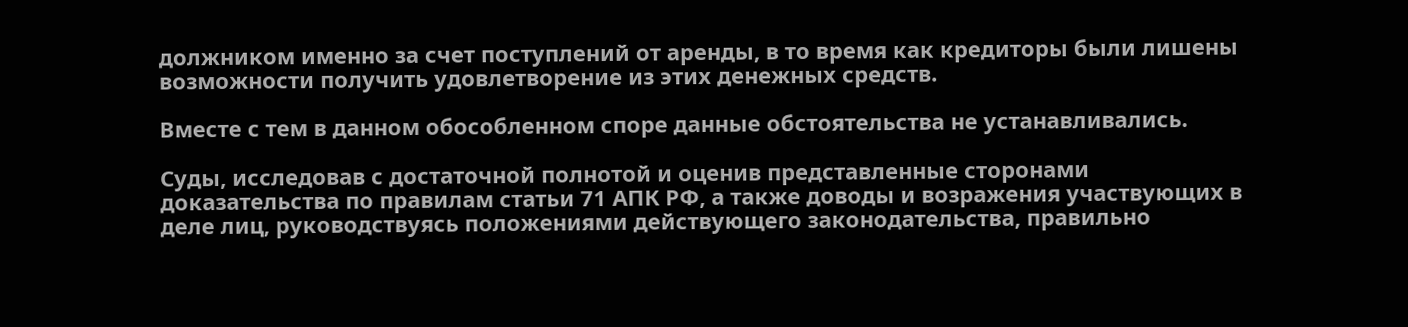должником именно за счет поступлений от аренды, в то время как кредиторы были лишены возможности получить удовлетворение из этих денежных средств.

Вместе с тем в данном обособленном споре данные обстоятельства не устанавливались.

Суды, исследовав с достаточной полнотой и оценив представленные сторонами доказательства по правилам статьи 71 АПК РФ, а также доводы и возражения участвующих в деле лиц, руководствуясь положениями действующего законодательства, правильно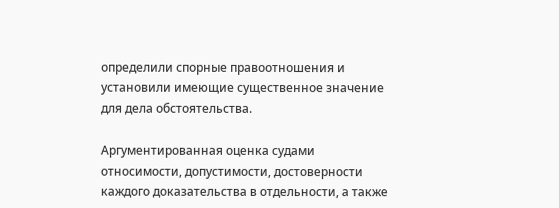определили спорные правоотношения и установили имеющие существенное значение для дела обстоятельства.

Аргументированная оценка судами относимости, допустимости, достоверности каждого доказательства в отдельности, а также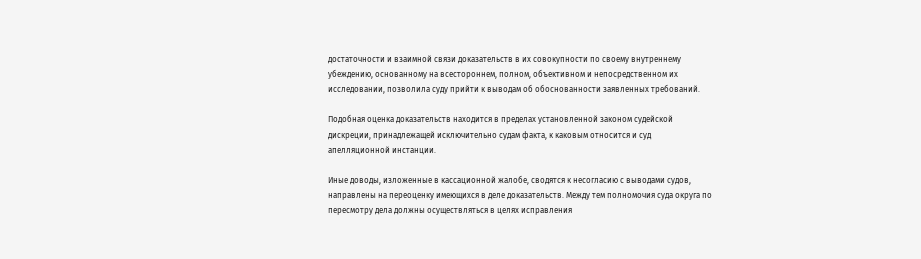достаточности и взаимной связи доказательств в их совокупности по своему внутреннему убеждению, основанному на всестороннем, полном, объективном и непосредственном их исследовании, позволила суду прийти к выводам об обоснованности заявленных требований.

Подобная оценка доказательств находится в пределах установленной законом судейской дискреции, принадлежащей исключительно судам факта, к каковым относится и суд апелляционной инстанции.

Иные доводы, изложенные в кассационной жалобе, сводятся к несогласию с выводами судов, направлены на переоценку имеющихся в деле доказательств. Между тем полномочия суда округа по пересмотру дела должны осуществляться в целях исправления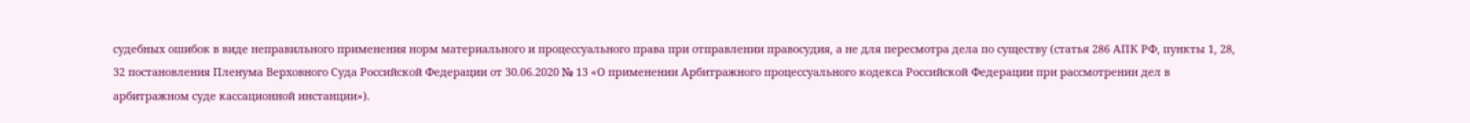судебных ошибок в виде неправильного применения норм материального и процессуального права при отправлении правосудия, а не для пересмотра дела по существу (статья 286 АПК РФ, пункты 1, 28, 32 постановления Пленума Верховного Суда Российской Федерации от 30.06.2020 № 13 «О применении Арбитражного процессуального кодекса Российской Федерации при рассмотрении дел в арбитражном суде кассационной инстанции»).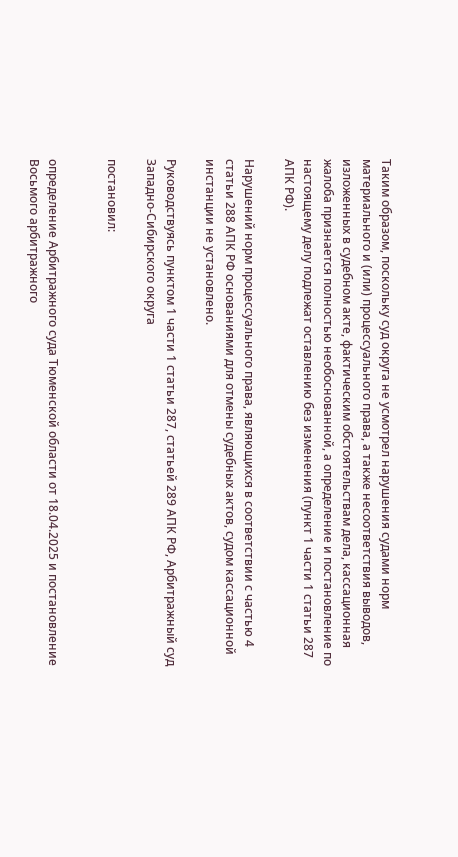Таким образом, поскольку суд округа не усмотрел нарушения судами норм материального и (или) процессуального права, а также несоответствия выводов, изложенных в судебном акте, фактическим обстоятельствам дела, кассационная жалоба признается полностью необоснованной, а определение и постановление по настоящему делу подлежат оставлению без изменения (пункт 1 части 1 статьи 287 АПК РФ).

Нарушений норм процессуального права, являющихся в соответствии с частью 4 статьи 288 АПК РФ основаниями для отмены судебных актов, судом кассационной инстанции не установлено.

Руководствуясь пунктом 1 части 1 статьи 287, статьей 289 АПК РФ, Арбитражный суд Западно-Сибирского округа

постановил:


определение Арбитражного суда Тюменской области от 18.04.2025 и постановление Восьмого арбитражного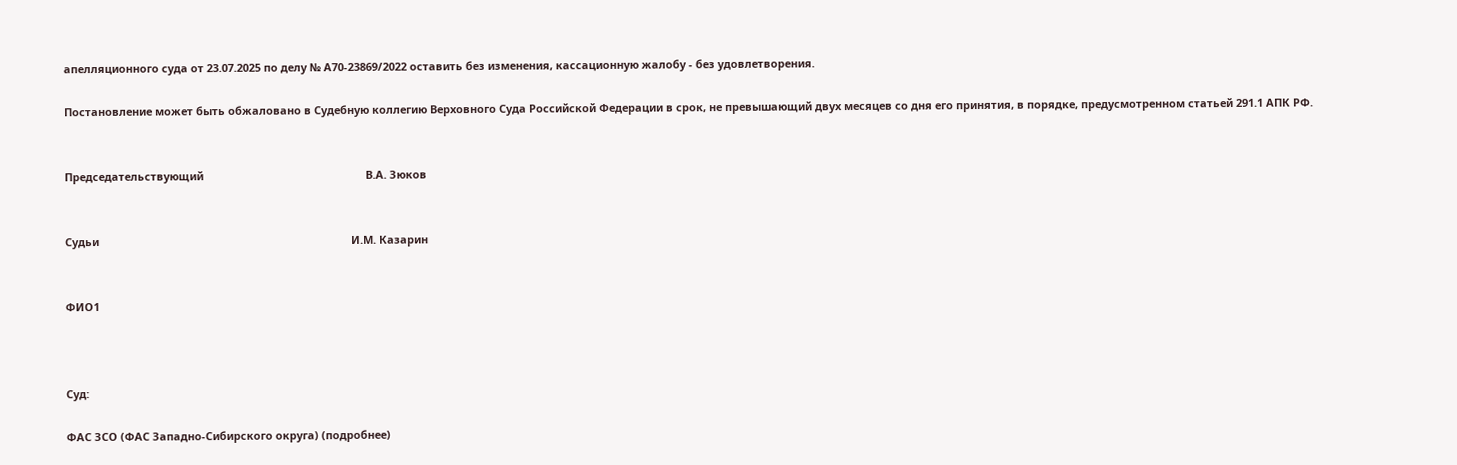апелляционного суда от 23.07.2025 по делу № А70-23869/2022 оставить без изменения, кассационную жалобу - без удовлетворения.

Постановление может быть обжаловано в Судебную коллегию Верховного Суда Российской Федерации в срок, не превышающий двух месяцев со дня его принятия, в порядке, предусмотренном статьей 291.1 АПК РФ.


Председательствующий                                                      В.А. Зюков


Судьи                                                                                    И.М. Казарин


ФИО1



Суд:

ФАС ЗСО (ФАС Западно-Сибирского округа) (подробнее)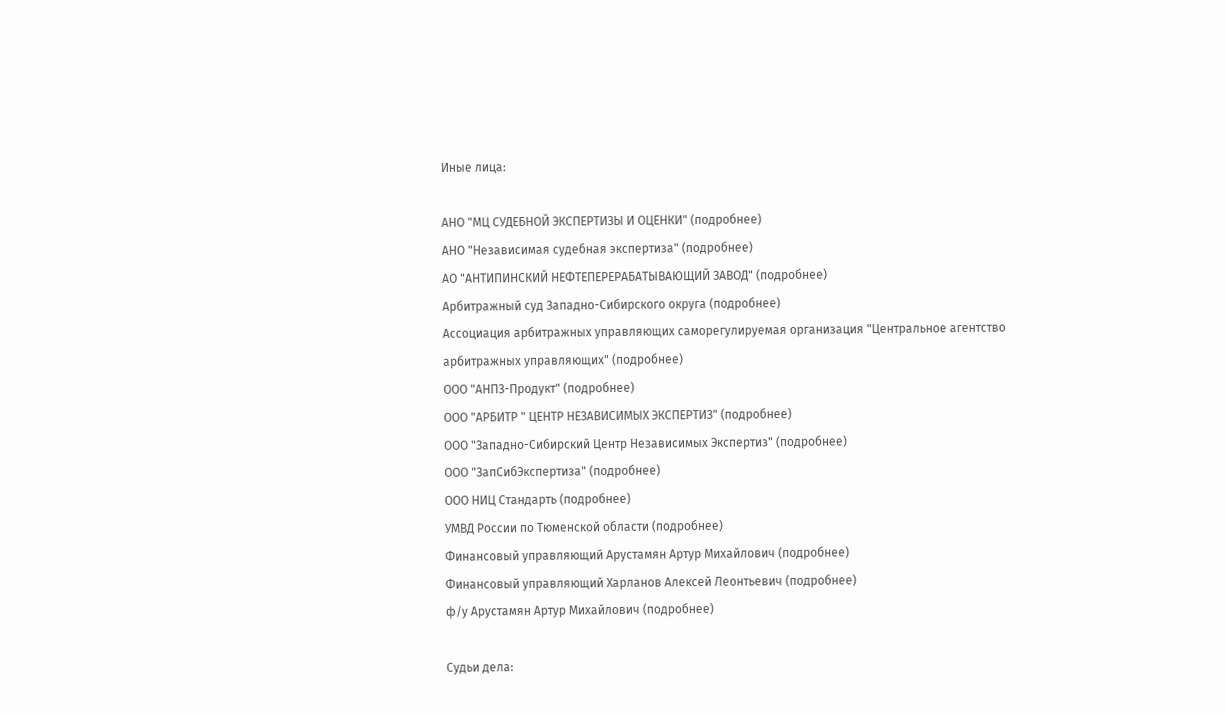Иные лица:

АНО "МЦ СУДЕБНОЙ ЭКСПЕРТИЗЫ И ОЦЕНКИ" (подробнее)
АНО "Независимая судебная экспертиза" (подробнее)
АО "АНТИПИНСКИЙ НЕФТЕПЕРЕРАБАТЫВАЮЩИЙ ЗАВОД" (подробнее)
Арбитражный суд Западно-Сибирского округа (подробнее)
Ассоциация арбитражных управляющих саморегулируемая организация "Центральное агентство арбитражных управляющих" (подробнее)
ООО "АНПЗ-Продукт" (подробнее)
ООО "АРБИТР " ЦЕНТР НЕЗАВИСИМЫХ ЭКСПЕРТИЗ" (подробнее)
ООО "Западно-Сибирский Центр Независимых Экспертиз" (подробнее)
ООО "ЗапСибЭкспертиза" (подробнее)
ООО НИЦ Стандарть (подробнее)
УМВД России по Тюменской области (подробнее)
Финансовый управляющий Арустамян Артур Михайлович (подробнее)
Финансовый управляющий Харланов Алексей Леонтьевич (подробнее)
ф/у Арустамян Артур Михайлович (подробнее)

Судьи дела: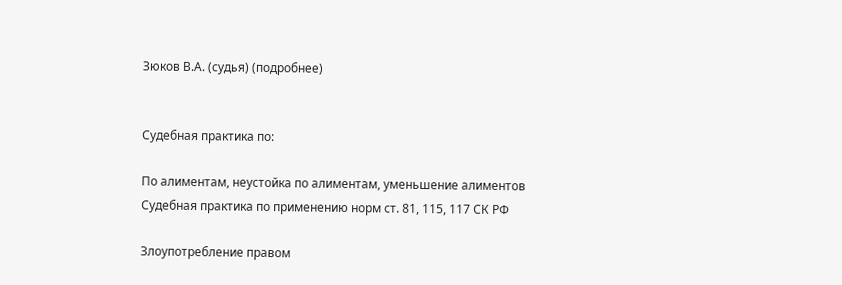Зюков В.А. (судья) (подробнее)


Судебная практика по:

По алиментам, неустойка по алиментам, уменьшение алиментов
Судебная практика по применению норм ст. 81, 115, 117 СК РФ

Злоупотребление правом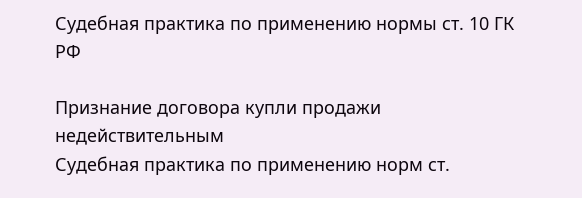Судебная практика по применению нормы ст. 10 ГК РФ

Признание договора купли продажи недействительным
Судебная практика по применению норм ст.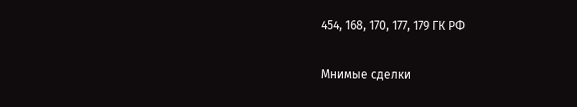454, 168, 170, 177, 179 ГК РФ

Мнимые сделки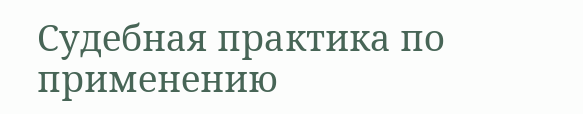Судебная практика по применению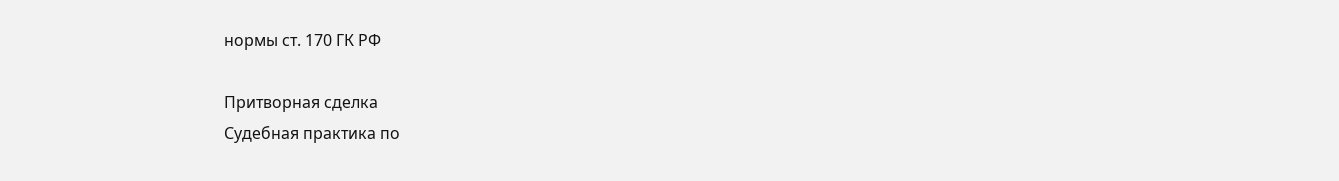нормы ст. 170 ГК РФ

Притворная сделка
Судебная практика по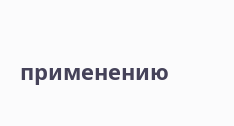применению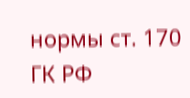нормы ст. 170 ГК РФ